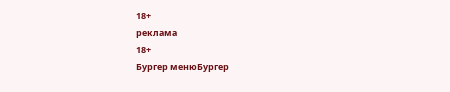18+
реклама
18+
Бургер менюБургер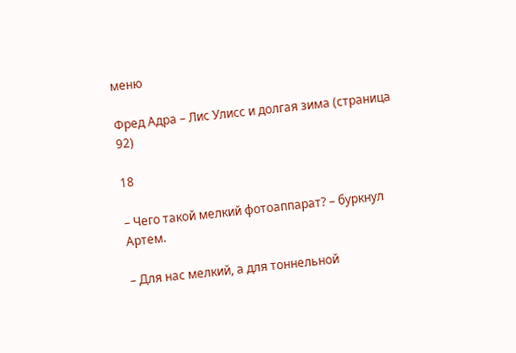меню

Фред Адра – Лис Улисс и долгая зима (страница 92)

18

– Чего такой мелкий фотоаппарат? – буркнул Артем.

– Для нас мелкий, а для тоннельной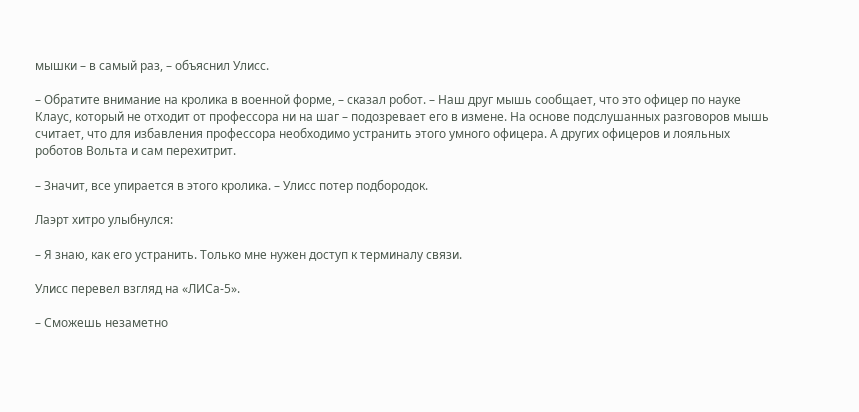мышки – в самый раз, – объяснил Улисс.

– Обратите внимание на кролика в военной форме, – сказал робот. – Наш друг мышь сообщает, что это офицер по науке Клаус, который не отходит от профессора ни на шаг – подозревает его в измене. На основе подслушанных разговоров мышь считает, что для избавления профессора необходимо устранить этого умного офицера. А других офицеров и лояльных роботов Вольта и сам перехитрит.

– Значит, все упирается в этого кролика. – Улисс потер подбородок.

Лаэрт хитро улыбнулся:

– Я знаю, как его устранить. Только мне нужен доступ к терминалу связи.

Улисс перевел взгляд на «ЛИСа-5».

– Сможешь незаметно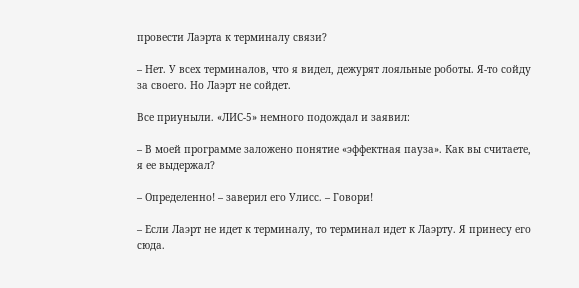провести Лаэрта к терминалу связи?

– Нет. У всех терминалов, что я видел, дежурят лояльные роботы. Я-то сойду за своего. Но Лаэрт не сойдет.

Все приуныли. «ЛИС-5» немного подождал и заявил:

– В моей программе заложено понятие «эффектная пауза». Как вы считаете, я ее выдержал?

– Определенно! – заверил его Улисс. – Говори!

– Если Лаэрт не идет к терминалу, то терминал идет к Лаэрту. Я принесу его сюда.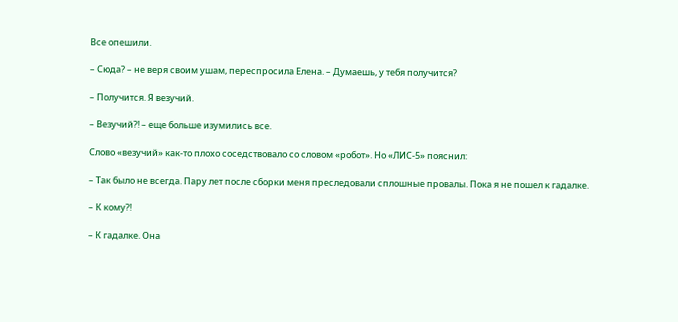Все опешили.

– Сюда? – не веря своим ушам, переспросила Елена. – Думаешь, у тебя получится?

– Получится. Я везучий.

– Везучий?! – еще больше изумились все.

Слово «везучий» как-то плохо соседствовало со словом «робот». Но «ЛИС-5» пояснил:

– Так было не всегда. Пару лет после сборки меня преследовали сплошные провалы. Пока я не пошел к гадалке.

– К кому?!

– К гадалке. Она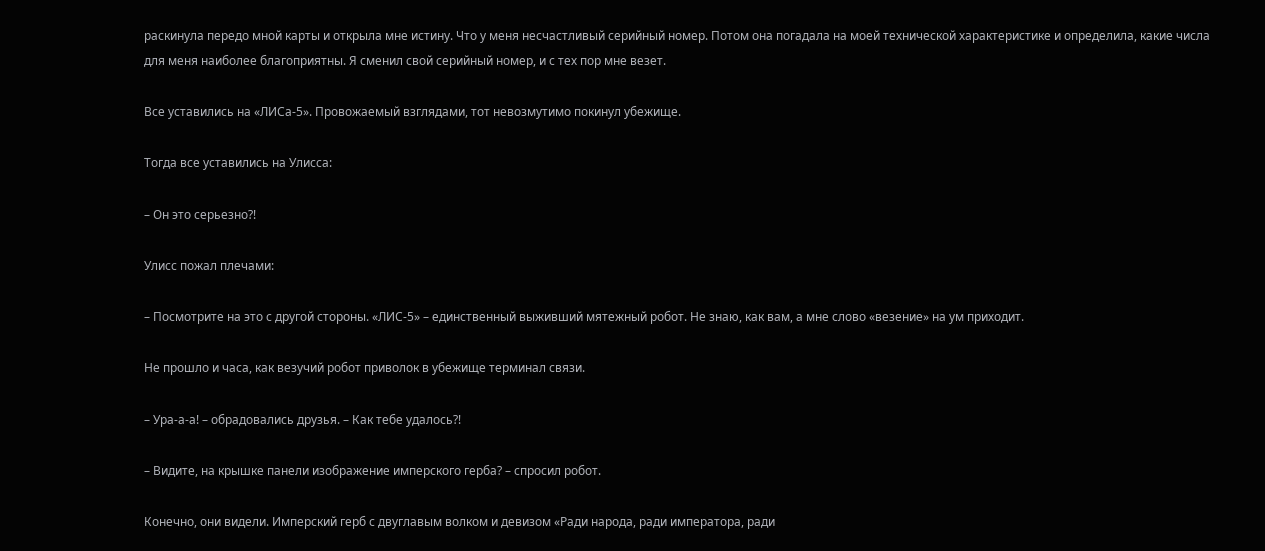раскинула передо мной карты и открыла мне истину. Что у меня несчастливый серийный номер. Потом она погадала на моей технической характеристике и определила, какие числа для меня наиболее благоприятны. Я сменил свой серийный номер, и с тех пор мне везет.

Все уставились на «ЛИСа-5». Провожаемый взглядами, тот невозмутимо покинул убежище.

Тогда все уставились на Улисса:

– Он это серьезно?!

Улисс пожал плечами:

– Посмотрите на это с другой стороны. «ЛИС-5» – единственный выживший мятежный робот. Не знаю, как вам, а мне слово «везение» на ум приходит.

Не прошло и часа, как везучий робот приволок в убежище терминал связи.

– Ура-а-а! – обрадовались друзья. – Как тебе удалось?!

– Видите, на крышке панели изображение имперского герба? – спросил робот.

Конечно, они видели. Имперский герб с двуглавым волком и девизом «Ради народа, ради императора, ради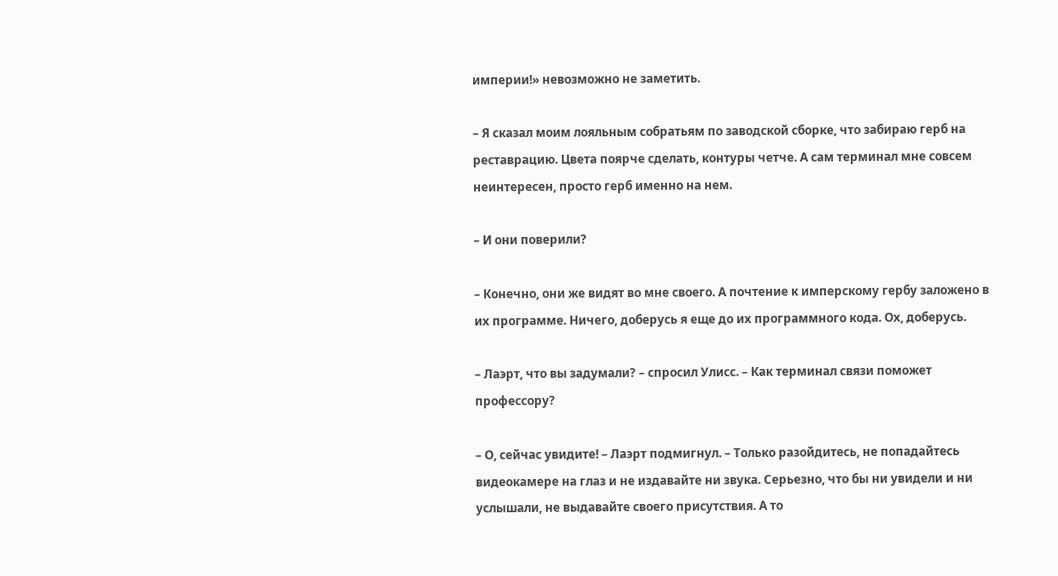империи!» невозможно не заметить.

– Я сказал моим лояльным собратьям по заводской сборке, что забираю герб на реставрацию. Цвета поярче сделать, контуры четче. А сам терминал мне совсем неинтересен, просто герб именно на нем.

– И они поверили?

– Конечно, они же видят во мне своего. А почтение к имперскому гербу заложено в их программе. Ничего, доберусь я еще до их программного кода. Ох, доберусь.

– Лаэрт, что вы задумали? – спросил Улисс. – Как терминал связи поможет профессору?

– О, сейчас увидите! – Лаэрт подмигнул. – Только разойдитесь, не попадайтесь видеокамере на глаз и не издавайте ни звука. Серьезно, что бы ни увидели и ни услышали, не выдавайте своего присутствия. А то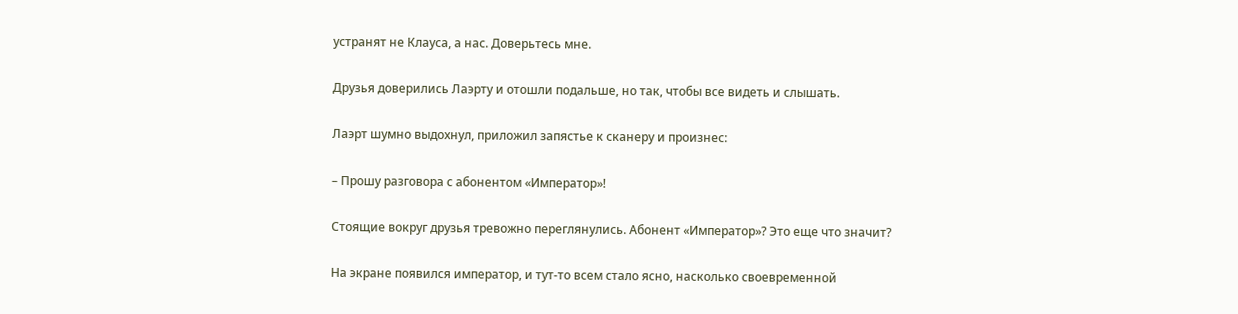устранят не Клауса, а нас. Доверьтесь мне.

Друзья доверились Лаэрту и отошли подальше, но так, чтобы все видеть и слышать.

Лаэрт шумно выдохнул, приложил запястье к сканеру и произнес:

– Прошу разговора с абонентом «Император»!

Стоящие вокруг друзья тревожно переглянулись. Абонент «Император»? Это еще что значит?

На экране появился император, и тут-то всем стало ясно, насколько своевременной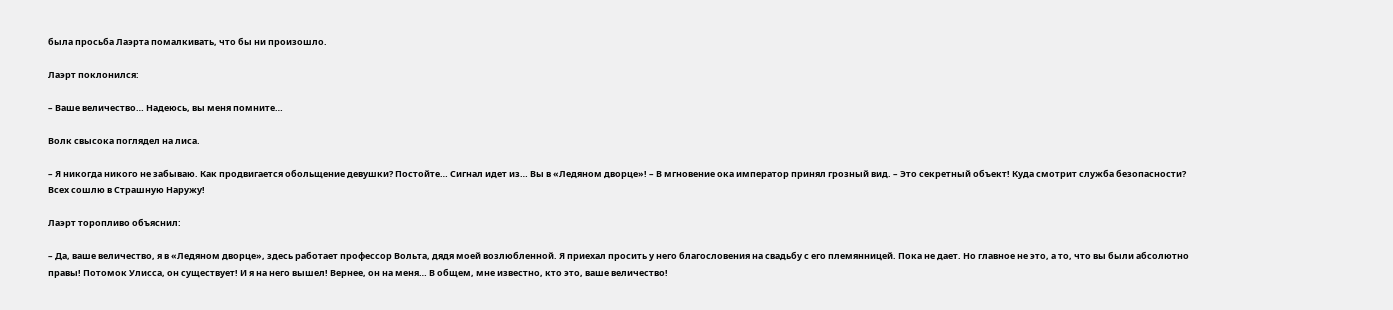была просьба Лаэрта помалкивать, что бы ни произошло.

Лаэрт поклонился:

– Ваше величество… Надеюсь, вы меня помните…

Волк свысока поглядел на лиса.

– Я никогда никого не забываю. Как продвигается обольщение девушки? Постойте… Сигнал идет из… Вы в «Ледяном дворце»! – В мгновение ока император принял грозный вид. – Это секретный объект! Куда смотрит служба безопасности? Всех сошлю в Страшную Наружу!

Лаэрт торопливо объяснил:

– Да, ваше величество, я в «Ледяном дворце», здесь работает профессор Вольта, дядя моей возлюбленной. Я приехал просить у него благословения на свадьбу с его племянницей. Пока не дает. Но главное не это, а то, что вы были абсолютно правы! Потомок Улисса, он существует! И я на него вышел! Вернее, он на меня… В общем, мне известно, кто это, ваше величество!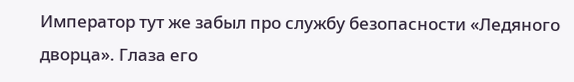Император тут же забыл про службу безопасности «Ледяного дворца». Глаза его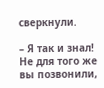сверкнули.

– Я так и знал! Не для того же вы позвонили,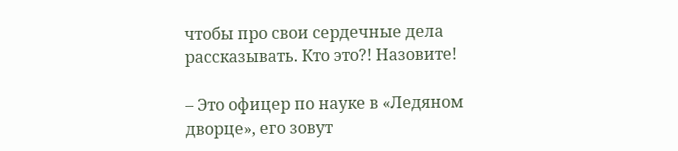чтобы про свои сердечные дела рассказывать. Кто это?! Назовите!

– Это офицер по науке в «Ледяном дворце», его зовут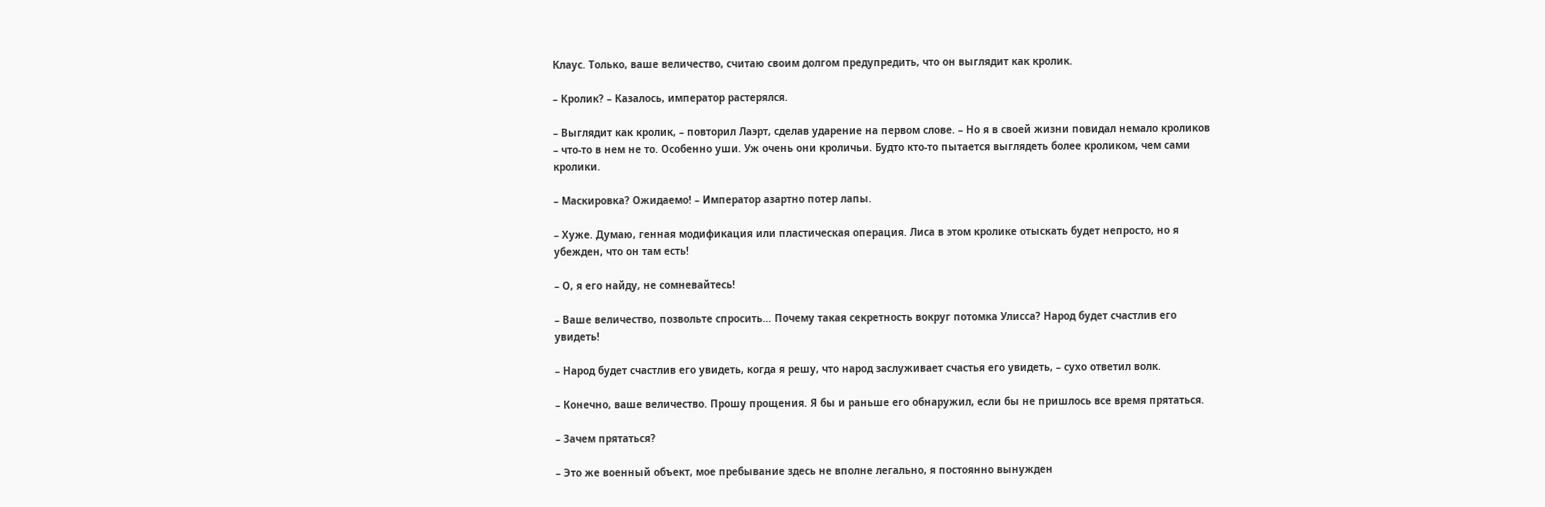Клаус. Только, ваше величество, считаю своим долгом предупредить, что он выглядит как кролик.

– Кролик? – Казалось, император растерялся.

– Выглядит как кролик, – повторил Лаэрт, сделав ударение на первом слове. – Но я в своей жизни повидал немало кроликов – что-то в нем не то. Особенно уши. Уж очень они кроличьи. Будто кто-то пытается выглядеть более кроликом, чем сами кролики.

– Маскировка? Ожидаемо! – Император азартно потер лапы.

– Хуже. Думаю, генная модификация или пластическая операция. Лиса в этом кролике отыскать будет непросто, но я убежден, что он там есть!

– О, я его найду, не сомневайтесь!

– Ваше величество, позвольте спросить… Почему такая секретность вокруг потомка Улисса? Народ будет счастлив его увидеть!

– Народ будет счастлив его увидеть, когда я решу, что народ заслуживает счастья его увидеть, – сухо ответил волк.

– Конечно, ваше величество. Прошу прощения. Я бы и раньше его обнаружил, если бы не пришлось все время прятаться.

– Зачем прятаться?

– Это же военный объект, мое пребывание здесь не вполне легально, я постоянно вынужден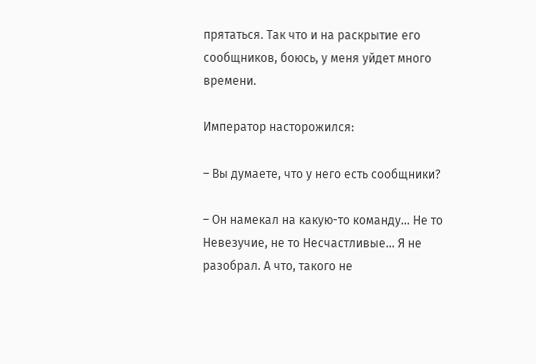прятаться. Так что и на раскрытие его сообщников, боюсь, у меня уйдет много времени.

Император насторожился:

– Вы думаете, что у него есть сообщники?

– Он намекал на какую-то команду… Не то Невезучие, не то Несчастливые… Я не разобрал. А что, такого не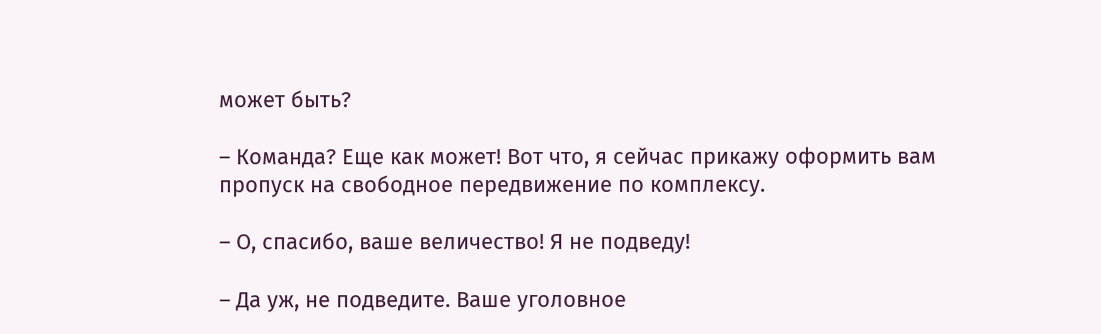может быть?

– Команда? Еще как может! Вот что, я сейчас прикажу оформить вам пропуск на свободное передвижение по комплексу.

– О, спасибо, ваше величество! Я не подведу!

– Да уж, не подведите. Ваше уголовное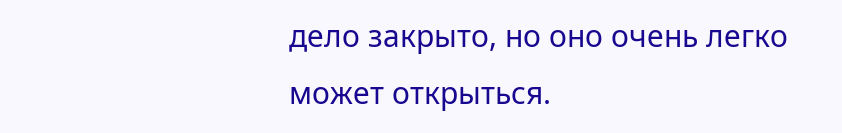дело закрыто, но оно очень легко может открыться.